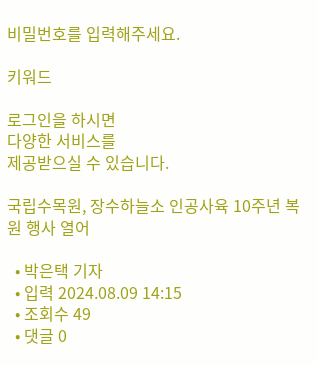비밀번호를 입력해주세요.

키워드

로그인을 하시면
다양한 서비스를
제공받으실 수 있습니다.

국립수목원, 장수하늘소 인공사육 10주년 복원 행사 열어

  • 박은택 기자
  • 입력 2024.08.09 14:15
  • 조회수 49
  • 댓글 0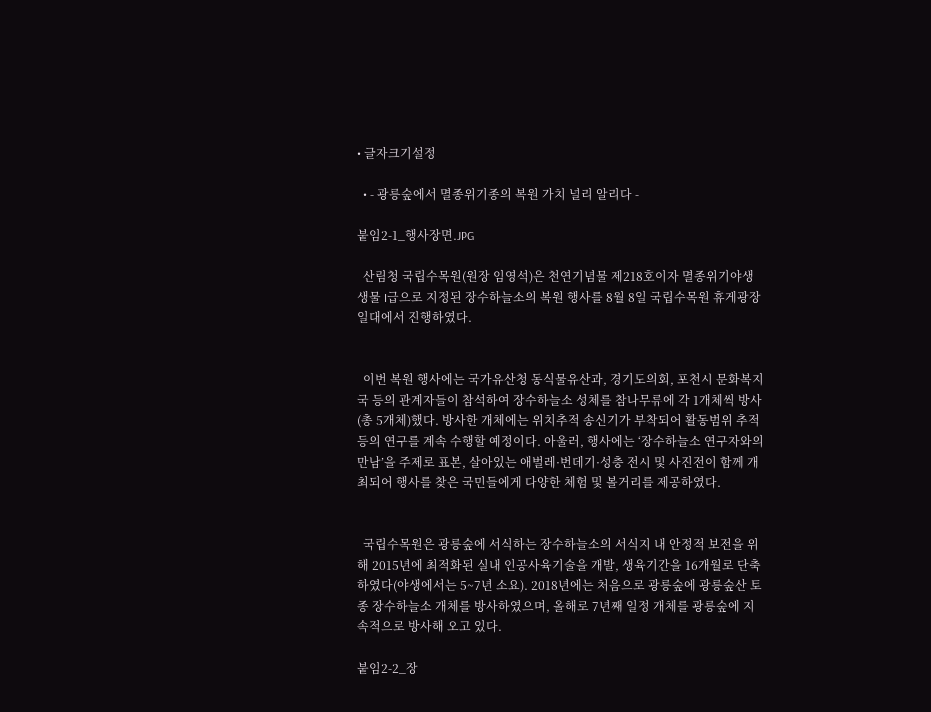• 글자크기설정

  • - 광릉숲에서 멸종위기종의 복원 가치 널리 알리다 -

붙임2-1_행사장면.JPG

  산림청 국립수목원(원장 임영석)은 천연기념물 제218호이자 멸종위기야생생물 I급으로 지정된 장수하늘소의 복원 행사를 8월 8일 국립수목원 휴게광장일대에서 진행하였다.


  이번 복원 행사에는 국가유산청 동식물유산과, 경기도의회, 포천시 문화복지국 등의 관계자들이 참석하여 장수하늘소 성체를 참나무류에 각 1개체씩 방사(총 5개체)했다. 방사한 개체에는 위치추적 송신기가 부착되어 활동범위 추적 등의 연구를 계속 수행할 예정이다. 아울러, 행사에는 ‘장수하늘소 연구자와의 만남’을 주제로 표본, 살아있는 애벌레·번데기·성충 전시 및 사진전이 함께 개최되어 행사를 찾은 국민들에게 다양한 체험 및 볼거리를 제공하였다.


  국립수목원은 광릉숲에 서식하는 장수하늘소의 서식지 내 안정적 보전을 위해 2015년에 최적화된 실내 인공사육기술을 개발, 생육기간을 16개월로 단축하였다(야생에서는 5~7년 소요). 2018년에는 처음으로 광릉숲에 광릉숲산 토종 장수하늘소 개체를 방사하였으며, 올해로 7년째 일정 개체를 광릉숲에 지속적으로 방사해 오고 있다.

붙임2-2_장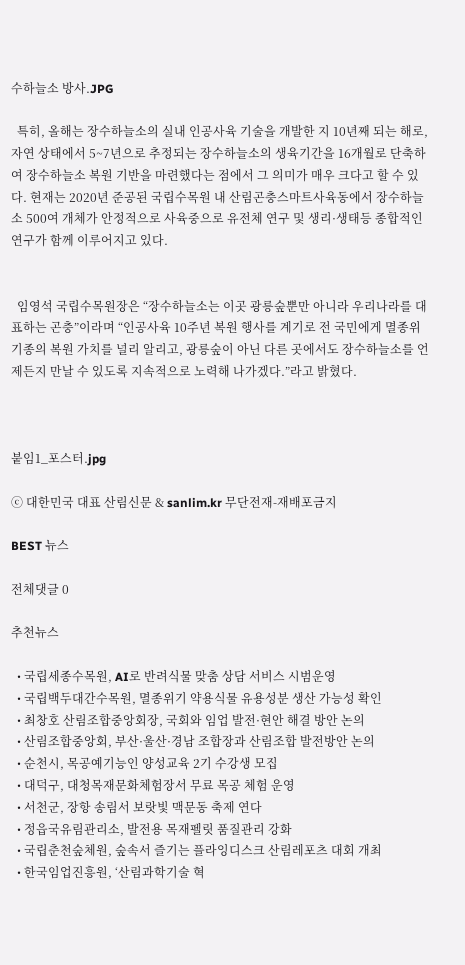수하늘소 방사.JPG

  특히, 올해는 장수하늘소의 실내 인공사육 기술을 개발한 지 10년째 되는 해로, 자연 상태에서 5~7년으로 추정되는 장수하늘소의 생육기간을 16개월로 단축하여 장수하늘소 복원 기반을 마련했다는 점에서 그 의미가 매우 크다고 할 수 있다. 현재는 2020년 준공된 국립수목원 내 산림곤충스마트사육동에서 장수하늘소 500여 개체가 안정적으로 사육중으로 유전체 연구 및 생리·생태등 종합적인 연구가 함께 이루어지고 있다.


  임영석 국립수목원장은 “장수하늘소는 이곳 광릉숲뿐만 아니라 우리나라를 대표하는 곤충”이라며 “인공사육 10주년 복원 행사를 계기로 전 국민에게 멸종위기종의 복원 가치를 널리 알리고, 광릉숲이 아닌 다른 곳에서도 장수하늘소를 언제든지 만날 수 있도록 지속적으로 노력해 나가겠다.”라고 밝혔다.



붙임1_포스터.jpg

ⓒ 대한민국 대표 산림신문 & sanlim.kr 무단전재-재배포금지

BEST 뉴스

전체댓글 0

추천뉴스

  • 국립세종수목원, AI로 반려식물 맞춤 상담 서비스 시범운영
  • 국립백두대간수목원, 멸종위기 약용식물 유용성분 생산 가능성 확인
  • 최창호 산림조합중앙회장, 국회와 임업 발전·현안 해결 방안 논의
  • 산림조합중앙회, 부산·울산·경남 조합장과 산림조합 발전방안 논의
  • 순천시, 목공예기능인 양성교육 2기 수강생 모집
  • 대덕구, 대청목재문화체험장서 무료 목공 체험 운영
  • 서천군, 장항 송림서 보랏빛 맥문동 축제 연다
  • 정읍국유림관리소, 발전용 목재펠릿 품질관리 강화
  • 국립춘천숲체원, 숲속서 즐기는 플라잉디스크 산림레포츠 대회 개최
  • 한국임업진흥원, ‘산림과학기술 혁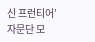신 프런티어’ 자문단 모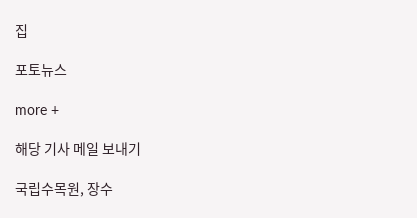집

포토뉴스

more +

해당 기사 메일 보내기

국립수목원, 장수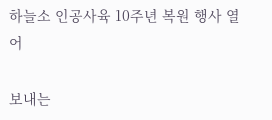하늘소 인공사육 10주년 복원 행사 열어

보내는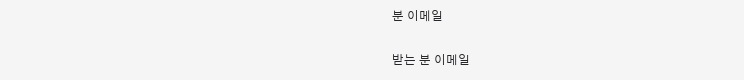분 이메일

받는 분 이메일